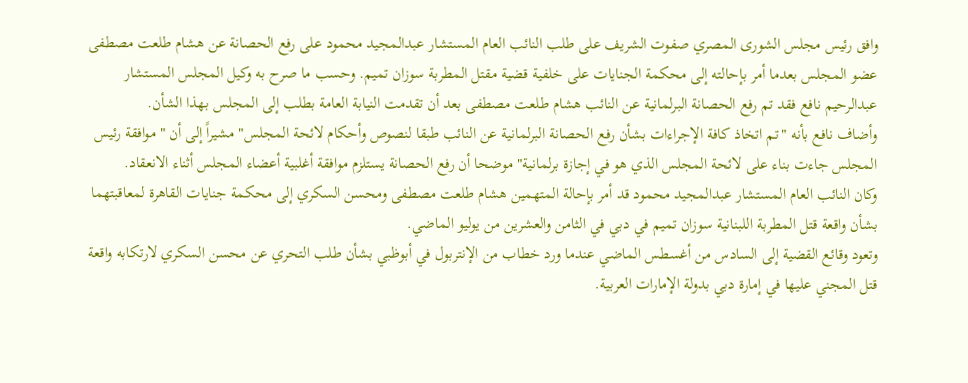وافق رئيس مجلس الشورى المصري صفوت الشريف على طلب النائب العام المستشار عبدالمجيد محمود على رفع الحصانة عن هشام طلعت مصطفى عضو المجلس بعدما أمر بإحالته إلى محكمة الجنايات على خلفية قضية مقتل المطربة سوزان تميم. وحسب ما صرح به وكيل المجلس المستشار عبدالرحيم نافع فقد تم رفع الحصانة البرلمانية عن النائب هشام طلعت مصطفى بعد أن تقدمت النيابة العامة بطلب إلى المجلس بهذا الشأن.
وأضاف نافع بأنه "تم اتخاذ كافة الإجراءات بشأن رفع الحصانة البرلمانية عن النائب طبقا لنصوص وأحكام لائحة المجلس" مشيراً إلى أن "موافقة رئيس المجلس جاءت بناء على لائحة المجلس الذي هو في إجازة برلمانية" موضحا أن رفع الحصانة يستلزم موافقة أغلبية أعضاء المجلس أثناء الانعقاد.
وكان النائب العام المستشار عبدالمجيد محمود قد أمر بإحالة المتهمين هشام طلعت مصطفى ومحسن السكري إلى محكمة جنايات القاهرة لمعاقبتهما بشأن واقعة قتل المطربة اللبنانية سوزان تميم في دبي في الثامن والعشرين من يوليو الماضي.
وتعود وقائع القضية إلى السادس من أغسطس الماضي عندما ورد خطاب من الإنتربول في أبوظبي بشأن طلب التحري عن محسن السكري لارتكابه واقعة قتل المجني عليها في إمارة دبي بدولة الإمارات العربية.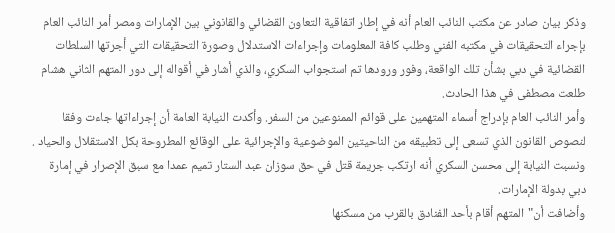وذكر بيان صادر عن مكتب النائب العام أنه في إطار اتفاقية التعاون القضائي والقانوني بين الإمارات ومصر أمر النائب العام بإجراء التحقيقات في مكتبه الفني وطلب كافة المعلومات وإجراءات الاستدلال وصورة التحقيقات التي أجرتها السلطات القضائية في دبي بشأن تلك الواقعة، وفور ورودها تم استجواب السكري، والذي أشار في أقواله إلى دور المتهم الثاني هشام طلعت مصطفى في هذا الحادث.
وأمر النائب العام بإدراج أسماء المتهمين على قوائم الممنوعين من السفر. وأكدت النيابة العامة أن إجراءاتها جاءت وفقا لنصوص القانون الذي تسعى إلى تطبيقه من الناحيتين الموضوعية والإجرائية على الوقائع المطروحة بكل الاستقلال والحياد .
ونسبت النيابة إلى محسن السكري أنه ارتكب جريمة قتل في حق سوزان عبد الستار تميم عمدا مع سبق الإصرار في إمارة دبي بدولة الإمارات.
وأضافت أن"المتهم أقام بأحد الفنادق بالقرب من مسكنها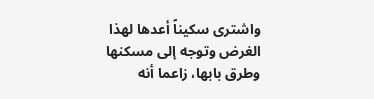واشترى سكيناً أعدها لهذا الغرض وتوجه إلى مسكنها وطرق بابها، زاعما أنه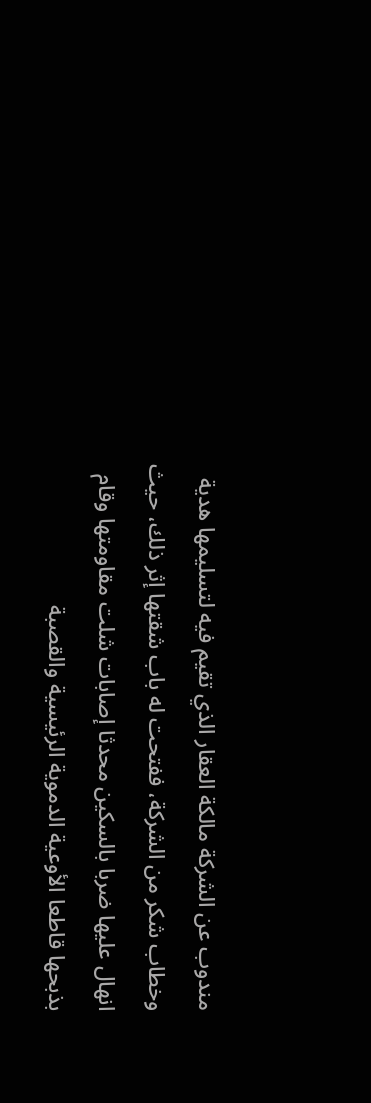مندوب عن الشركة مالكة العقار الذي تقيم فيه لتسليمها هدية وخطاب شكر من الشركة، ففتحت له باب شقتها إثر ذلك، حيث انهال عليها ضربا بالسكين محدثا إصابات شلت مقاومتها وقام بذبحها قاطعا الأوعية الدموية الرئيسية والقصبة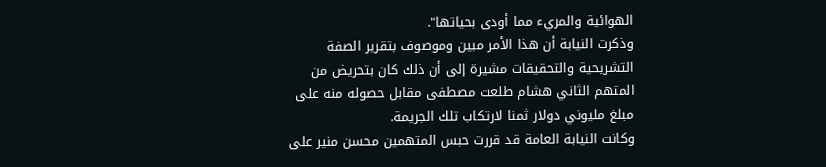الهوائية والمريء مما أودى بحياتها".
وذكرت النيابة أن هذا الأمر مبين وموصوف بتقرير الصفة التشريحية والتحقيقات مشيرة إلى أن ذلك كان بتحريض من المتهم الثاني هشام طلعت مصطفى مقابل حصوله منه على مبلغ مليوني دولار ثمنا لارتكاب تلك الجريمة.
وكانت النيابة العامة قد قررت حبس المتهمين محسن منير على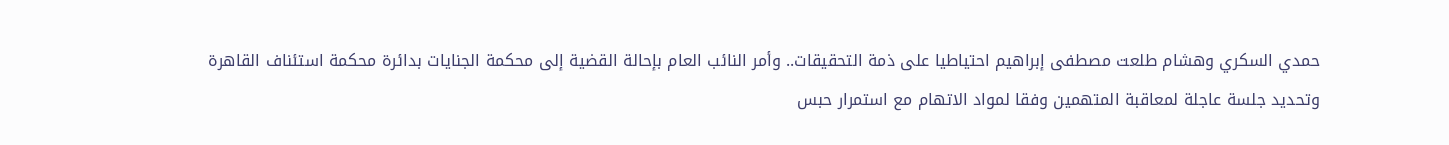حمدي السكري وهشام طلعت مصطفى إبراهيم احتياطيا على ذمة التحقيقات.. وأمر النائب العام بإحالة القضية إلى محكمة الجنايات بدائرة محكمة استئناف القاهرة وتحديد جلسة عاجلة لمعاقبة المتهمين وفقا لمواد الاتهام مع استمرار حبس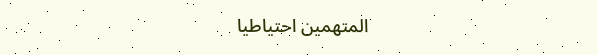المتهمين احتياطيا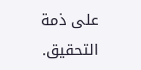على ذمة التحقيق.